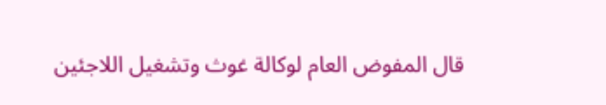قال المفوض العام لوكالة غوث وتشغيل اللاجئين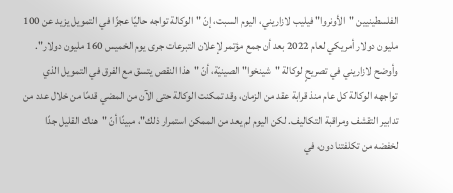الفلسطينيين "الأونروا" فيليب لازاريني، اليوم السبت، إنّ "الوكالة تواجه حاليًا عجزًا في التمويل يزيد عن 100 مليون دولار أمريكي لعام 2022 بعد أن جمع مؤتمر لإعلان التبرعات جرى يوم الخميس 160 مليون دولار".
وأوضح لازاريني في تصريحٍ لوكالة "شينخوا" الصينيّة، أنّ "هذا النقص يتسق مع الفرق في التمويل الذي تواجهه الوكالة كل عام منذ قرابة عقد من الزمان، وقد تمكنت الوكالة حتى الآن من المضي قدمًا من خلال عدد من تدابير التقشف ومراقبة التكاليف. لكن اليوم لم يعد من الممكن استمرار ذلك"، مبينًا أنّ "هناك القليل جدًا لخفضه من تكلفتنا دون، في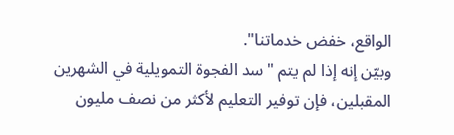الواقع، خفض خدماتنا".
وبيّن إنه إذا لم يتم "سد الفجوة التمويلية في الشهرين المقبلين، فإن توفير التعليم لأكثر من نصف مليون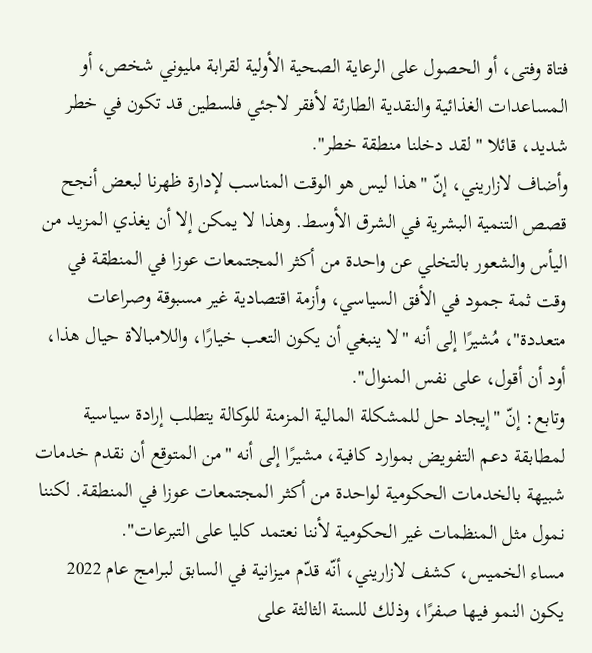فتاة وفتى، أو الحصول على الرعاية الصحية الأولية لقرابة مليوني شخص، أو المساعدات الغذائية والنقدية الطارئة لأفقر لاجئي فلسطين قد تكون في خطر شديد، قائلا "لقد دخلنا منطقة خطر".
وأضاف لازاريني، إنّ "هذا ليس هو الوقت المناسب لإدارة ظهرنا لبعض أنجح قصص التنمية البشرية في الشرق الأوسط. وهذا لا يمكن إلا أن يغذي المزيد من اليأس والشعور بالتخلي عن واحدة من أكثر المجتمعات عوزا في المنطقة في وقت ثمة جمود في الأفق السياسي، وأزمة اقتصادية غير مسبوقة وصراعات متعددة"، مُشيرًا إلى أنه "لا ينبغي أن يكون التعب خيارًا، واللامبالاة حيال هذا، أود أن أقول، على نفس المنوال".
وتابع: إنّ "إيجاد حل للمشكلة المالية المزمنة للوكالة يتطلب إرادة سياسية لمطابقة دعم التفويض بموارد كافية، مشيرًا إلى أنه "من المتوقع أن نقدم خدمات شبيهة بالخدمات الحكومية لواحدة من أكثر المجتمعات عوزا في المنطقة. لكننا نمول مثل المنظمات غير الحكومية لأننا نعتمد كليا على التبرعات".
مساء الخميس، كشف لازاريني، أنّه قدّم ميزانية في السابق لبرامج عام 2022 يكون النمو فيها صفرًا، وذلك للسنة الثالثة على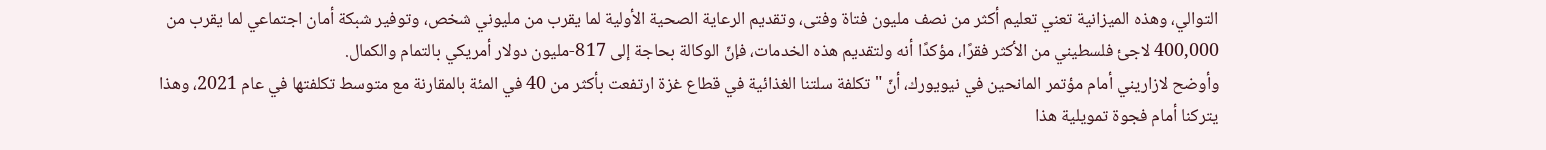التوالي، وهذه الميزانية تعني تعليم أكثر من نصف مليون فتاة وفتى، وتقديم الرعاية الصحية الأولية لما يقرب من مليوني شخص، وتوفير شبكة أمان اجتماعي لما يقرب من 400,000 لاجئ فلسطيني من الأكثر فقرًا، مؤكدًا أنه ولتقديم هذه الخدمات، فإنّ الوكالة بحاجة إلى 817-مليون دولار أمريكي بالتمام والكمال.
وأوضح لازاريني أمام مؤتمر المانحين في نيويورك، أنّ "تكلفة سلتنا الغذائية في قطاع غزة ارتفعت بأكثر من 40 في المئة بالمقارنة مع متوسط تكلفتها في عام 2021، وهذا يتركنا أمام فجوة تمويلية هذا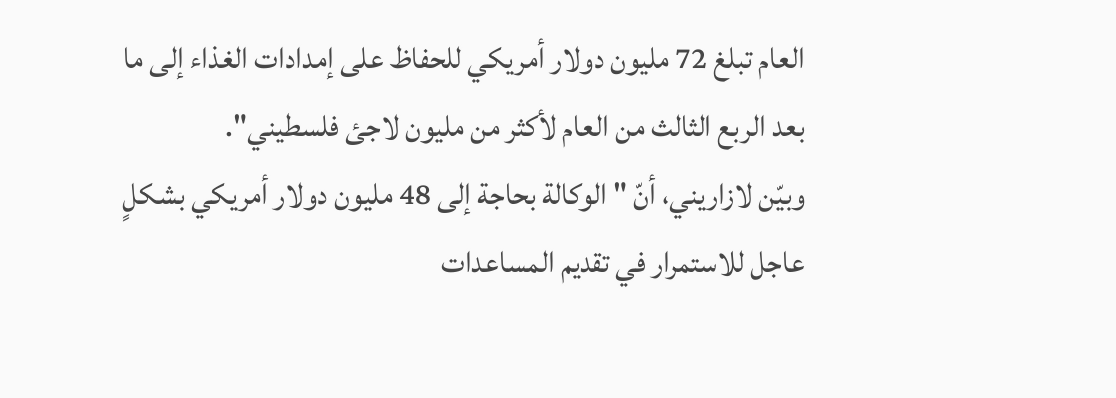العام تبلغ 72 مليون دولار أمريكي للحفاظ على إمدادات الغذاء إلى ما بعد الربع الثالث من العام لأكثر من مليون لاجئ فلسطيني".
وبيّن لازاريني، أنّ "الوكالة بحاجة إلى 48 مليون دولار أمريكي بشكلٍ عاجل للاستمرار في تقديم المساعدات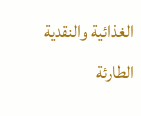الغذائية والنقدية الطارئة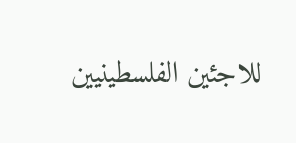للاجئين الفلسطينيين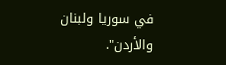في سوريا ولبنان والأردن".